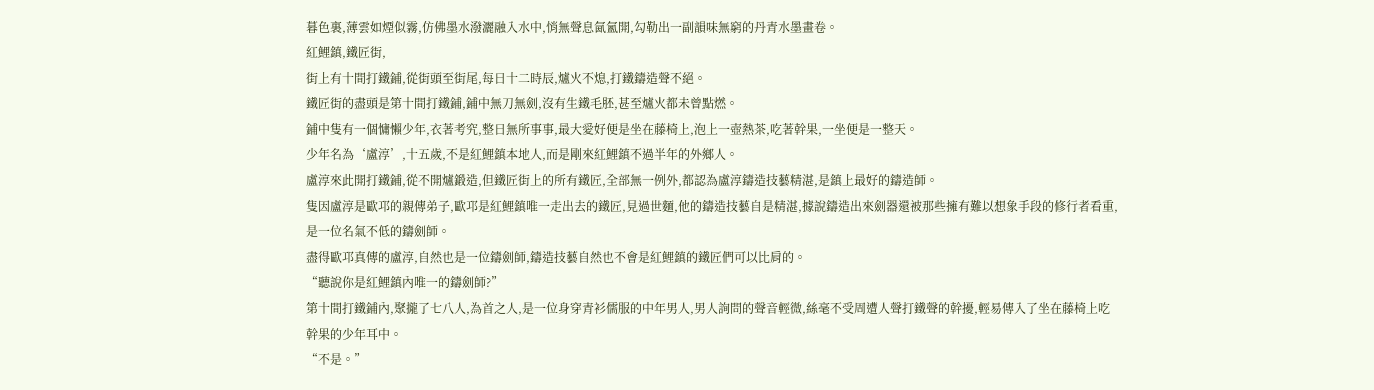暮色裏,薄雲如煙似霧,仿佛墨水潑灑融入水中,悄無聲息氤氳開,勾勒出一副韻味無窮的丹青水墨畫卷。
紅鯉鎮,鐵匠街,
街上有十間打鐵鋪,從街頭至街尾,每日十二時辰,爐火不熄,打鐵鑄造聲不絕。
鐵匠街的盡頭是第十間打鐵鋪,鋪中無刀無劍,沒有生鐵毛胚,甚至爐火都未曾點燃。
鋪中隻有一個慵懶少年,衣著考究,整日無所事事,最大愛好便是坐在藤椅上,泡上一壺熱茶,吃著幹果,一坐便是一整天。
少年名為‘盧淳’,十五歲,不是紅鯉鎮本地人,而是剛來紅鯉鎮不過半年的外鄉人。
盧淳來此開打鐵鋪,從不開爐鍛造,但鐵匠街上的所有鐵匠,全部無一例外,都認為盧淳鑄造技藝精湛,是鎮上最好的鑄造師。
隻因盧淳是歐邛的親傳弟子,歐邛是紅鯉鎮唯一走出去的鐵匠,見過世麵,他的鑄造技藝自是精湛,據說鑄造出來劍器還被那些擁有難以想象手段的修行者看重,是一位名氣不低的鑄劍師。
盡得歐邛真傳的盧淳,自然也是一位鑄劍師,鑄造技藝自然也不會是紅鯉鎮的鐵匠們可以比肩的。
“聽說你是紅鯉鎮內唯一的鑄劍師?”
第十間打鐵鋪內,聚攏了七八人,為首之人,是一位身穿青衫儒服的中年男人,男人詢問的聲音輕微,絲毫不受周遭人聲打鐵聲的幹擾,輕易傳入了坐在藤椅上吃幹果的少年耳中。
“不是。”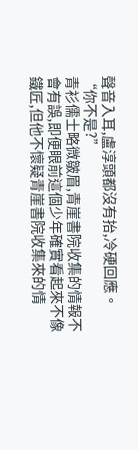聲音入耳,盧淳頭都沒有抬,冷硬回應。
“你不是?”
青衫儒士略微皺眉,青崖書院收集的情報不會有誤,即便眼前這個少年確實看起來不像鐵匠,但他不懷疑青崖書院收集來的情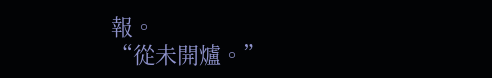報。
“從未開爐。”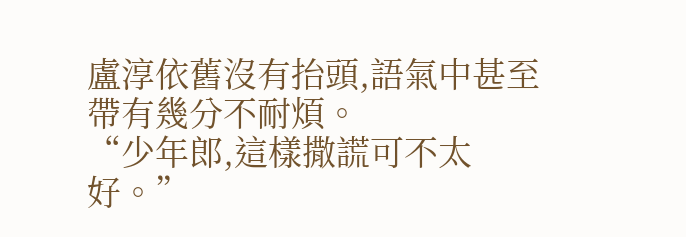盧淳依舊沒有抬頭,語氣中甚至帶有幾分不耐煩。
“少年郎,這樣撒謊可不太好。”